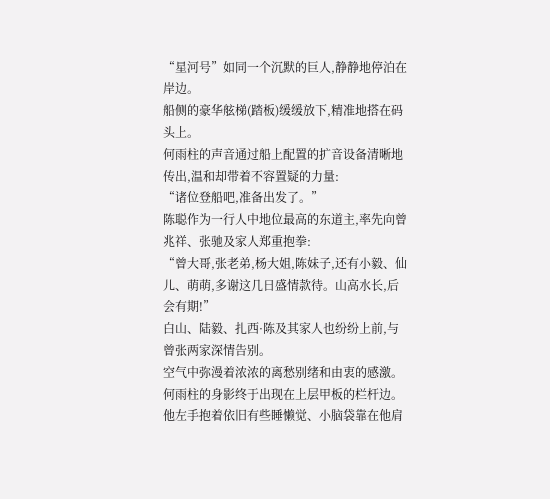“星河号”如同一个沉默的巨人,静静地停泊在岸边。
船侧的豪华舷梯(踏板)缓缓放下,精准地搭在码头上。
何雨柱的声音通过船上配置的扩音设备清晰地传出,温和却带着不容置疑的力量:
“诸位登船吧,准备出发了。”
陈聪作为一行人中地位最高的东道主,率先向曾兆祥、张驰及家人郑重抱拳:
“曾大哥,张老弟,杨大姐,陈妹子,还有小毅、仙儿、萌萌,多谢这几日盛情款待。山高水长,后会有期!”
白山、陆毅、扎西·陈及其家人也纷纷上前,与曾张两家深情告别。
空气中弥漫着浓浓的离愁别绪和由衷的感激。
何雨柱的身影终于出现在上层甲板的栏杆边。他左手抱着依旧有些睡懒觉、小脑袋靠在他肩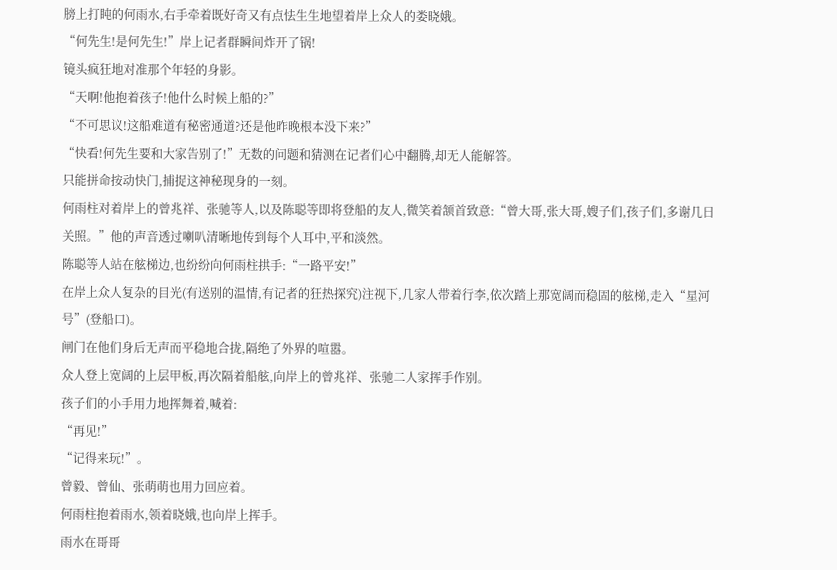膀上打盹的何雨水,右手牵着既好奇又有点怯生生地望着岸上众人的娄晓娥。
“何先生!是何先生!”岸上记者群瞬间炸开了锅!
镜头疯狂地对准那个年轻的身影。
“天啊!他抱着孩子!他什么时候上船的?”
“不可思议!这船难道有秘密通道?还是他昨晚根本没下来?”
“快看!何先生要和大家告别了!”无数的问题和猜测在记者们心中翻腾,却无人能解答。
只能拼命按动快门,捕捉这神秘现身的一刻。
何雨柱对着岸上的曾兆祥、张驰等人,以及陈聪等即将登船的友人,微笑着颔首致意:“曾大哥,张大哥,嫂子们,孩子们,多谢几日关照。”他的声音透过喇叭清晰地传到每个人耳中,平和淡然。
陈聪等人站在舷梯边,也纷纷向何雨柱拱手:“一路平安!”
在岸上众人复杂的目光(有送别的温情,有记者的狂热探究)注视下,几家人带着行李,依次踏上那宽阔而稳固的舷梯,走入“星河号”(登船口)。
闸门在他们身后无声而平稳地合拢,隔绝了外界的喧嚣。
众人登上宽阔的上层甲板,再次隔着船舷,向岸上的曾兆祥、张驰二人家挥手作别。
孩子们的小手用力地挥舞着,喊着:
“再见!”
“记得来玩!”。
曾毅、曾仙、张萌萌也用力回应着。
何雨柱抱着雨水,领着晓娥,也向岸上挥手。
雨水在哥哥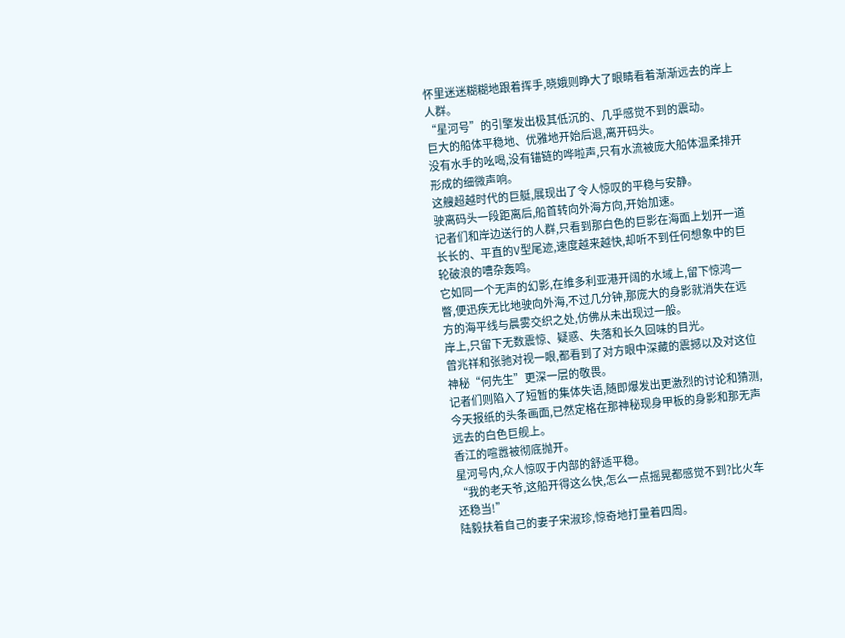怀里迷迷糊糊地跟着挥手,晓娥则睁大了眼睛看着渐渐远去的岸上人群。
“星河号”的引擎发出极其低沉的、几乎感觉不到的震动。
巨大的船体平稳地、优雅地开始后退,离开码头。
没有水手的吆喝,没有锚链的哗啦声,只有水流被庞大船体温柔排开形成的细微声响。
这艘超越时代的巨艇,展现出了令人惊叹的平稳与安静。
驶离码头一段距离后,船首转向外海方向,开始加速。
记者们和岸边送行的人群,只看到那白色的巨影在海面上划开一道长长的、平直的V型尾迹,速度越来越快,却听不到任何想象中的巨轮破浪的嘈杂轰鸣。
它如同一个无声的幻影,在维多利亚港开阔的水域上,留下惊鸿一瞥,便迅疾无比地驶向外海,不过几分钟,那庞大的身影就消失在远方的海平线与晨雾交织之处,仿佛从未出现过一般。
岸上,只留下无数震惊、疑惑、失落和长久回味的目光。
曾兆祥和张驰对视一眼,都看到了对方眼中深藏的震撼以及对这位神秘“何先生”更深一层的敬畏。
记者们则陷入了短暂的集体失语,随即爆发出更激烈的讨论和猜测,今天报纸的头条画面,已然定格在那神秘现身甲板的身影和那无声远去的白色巨舰上。
香江的喧嚣被彻底抛开。
星河号内,众人惊叹于内部的舒适平稳。
“我的老天爷,这船开得这么快,怎么一点摇晃都感觉不到?比火车还稳当!”
陆毅扶着自己的妻子宋淑珍,惊奇地打量着四周。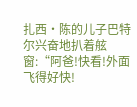扎西·陈的儿子巴特尔兴奋地扒着舷窗:“阿爸!快看!外面飞得好快!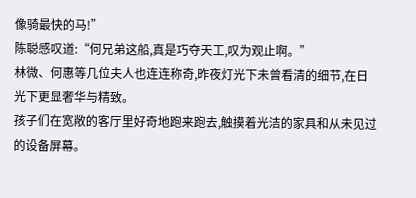像骑最快的马!”
陈聪感叹道:“何兄弟这船,真是巧夺天工,叹为观止啊。”
林微、何惠等几位夫人也连连称奇,昨夜灯光下未曾看清的细节,在日光下更显奢华与精致。
孩子们在宽敞的客厅里好奇地跑来跑去,触摸着光洁的家具和从未见过的设备屏幕。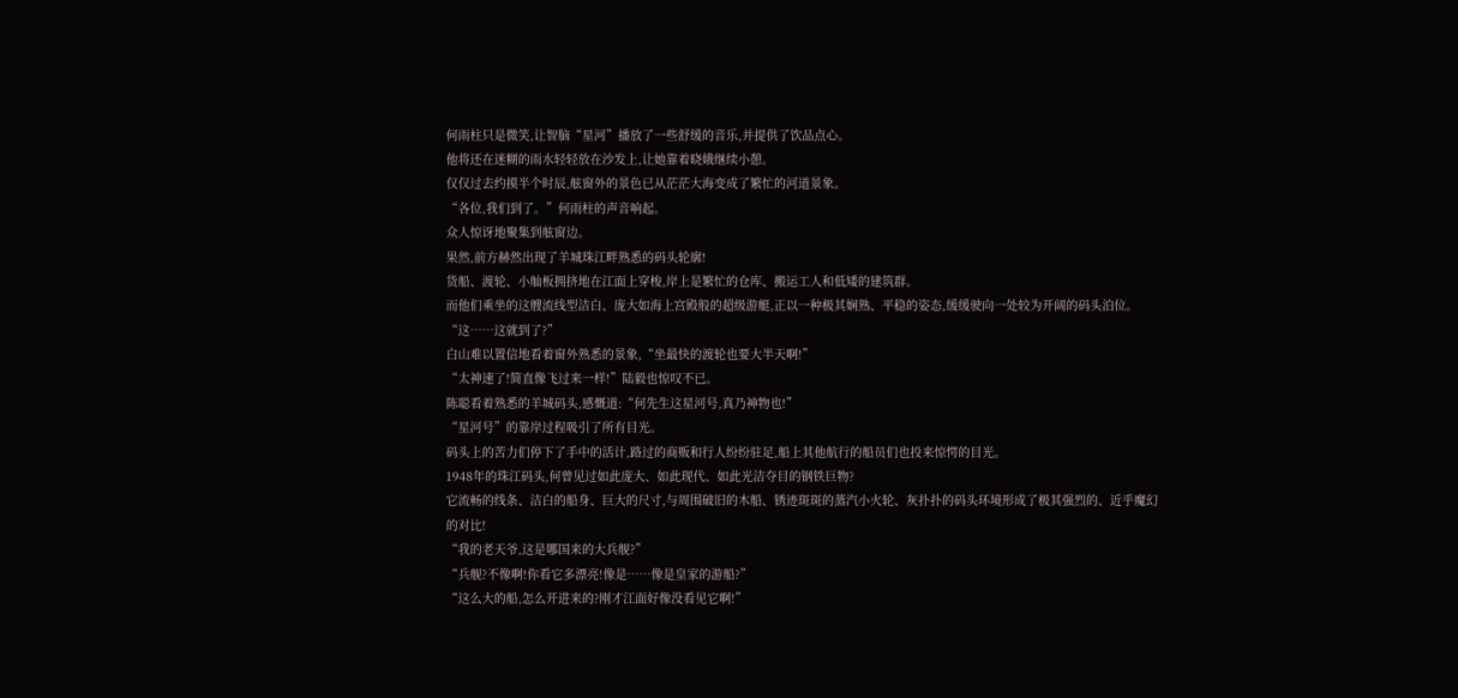何雨柱只是微笑,让智脑“星河”播放了一些舒缓的音乐,并提供了饮品点心。
他将还在迷糊的雨水轻轻放在沙发上,让她靠着晓娥继续小憩。
仅仅过去约摸半个时辰,舷窗外的景色已从茫茫大海变成了繁忙的河道景象。
“各位,我们到了。”何雨柱的声音响起。
众人惊讶地聚集到舷窗边。
果然,前方赫然出现了羊城珠江畔熟悉的码头轮廓!
货船、渡轮、小舢板拥挤地在江面上穿梭,岸上是繁忙的仓库、搬运工人和低矮的建筑群。
而他们乘坐的这艘流线型洁白、庞大如海上宫殿般的超级游艇,正以一种极其娴熟、平稳的姿态,缓缓驶向一处较为开阔的码头泊位。
“这……这就到了?”
白山难以置信地看着窗外熟悉的景象,“坐最快的渡轮也要大半天啊!”
“太神速了!简直像飞过来一样!”陆毅也惊叹不已。
陈聪看着熟悉的羊城码头,感慨道:“何先生这星河号,真乃神物也!”
“星河号”的靠岸过程吸引了所有目光。
码头上的苦力们停下了手中的活计,路过的商贩和行人纷纷驻足,船上其他航行的船员们也投来惊愕的目光。
1948年的珠江码头,何曾见过如此庞大、如此现代、如此光洁夺目的钢铁巨物?
它流畅的线条、洁白的船身、巨大的尺寸,与周围破旧的木船、锈迹斑斑的蒸汽小火轮、灰扑扑的码头环境形成了极其强烈的、近乎魔幻的对比!
“我的老天爷,这是哪国来的大兵舰?”
“兵舰?不像啊!你看它多漂亮!像是……像是皇家的游船?”
“这么大的船,怎么开进来的?刚才江面好像没看见它啊!”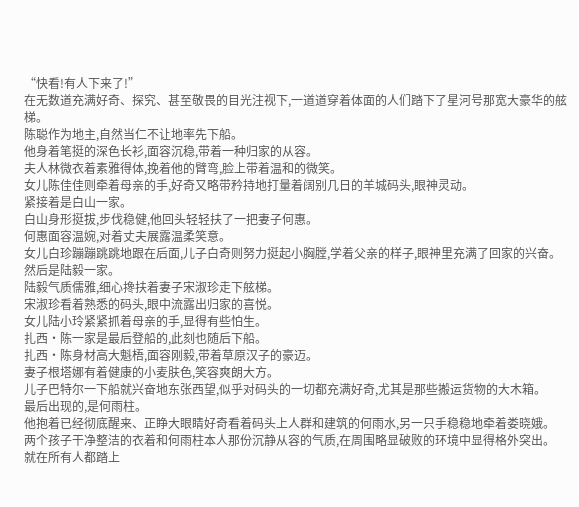“快看!有人下来了!”
在无数道充满好奇、探究、甚至敬畏的目光注视下,一道道穿着体面的人们踏下了星河号那宽大豪华的舷梯。
陈聪作为地主,自然当仁不让地率先下船。
他身着笔挺的深色长衫,面容沉稳,带着一种归家的从容。
夫人林微衣着素雅得体,挽着他的臂弯,脸上带着温和的微笑。
女儿陈佳佳则牵着母亲的手,好奇又略带矜持地打量着阔别几日的羊城码头,眼神灵动。
紧接着是白山一家。
白山身形挺拔,步伐稳健,他回头轻轻扶了一把妻子何惠。
何惠面容温婉,对着丈夫展露温柔笑意。
女儿白珍蹦蹦跳跳地跟在后面,儿子白奇则努力挺起小胸膛,学着父亲的样子,眼神里充满了回家的兴奋。
然后是陆毅一家。
陆毅气质儒雅,细心搀扶着妻子宋淑珍走下舷梯。
宋淑珍看着熟悉的码头,眼中流露出归家的喜悦。
女儿陆小玲紧紧抓着母亲的手,显得有些怕生。
扎西·陈一家是最后登船的,此刻也随后下船。
扎西·陈身材高大魁梧,面容刚毅,带着草原汉子的豪迈。
妻子根塔娜有着健康的小麦肤色,笑容爽朗大方。
儿子巴特尔一下船就兴奋地东张西望,似乎对码头的一切都充满好奇,尤其是那些搬运货物的大木箱。
最后出现的,是何雨柱。
他抱着已经彻底醒来、正睁大眼睛好奇看着码头上人群和建筑的何雨水,另一只手稳稳地牵着娄晓娥。
两个孩子干净整洁的衣着和何雨柱本人那份沉静从容的气质,在周围略显破败的环境中显得格外突出。
就在所有人都踏上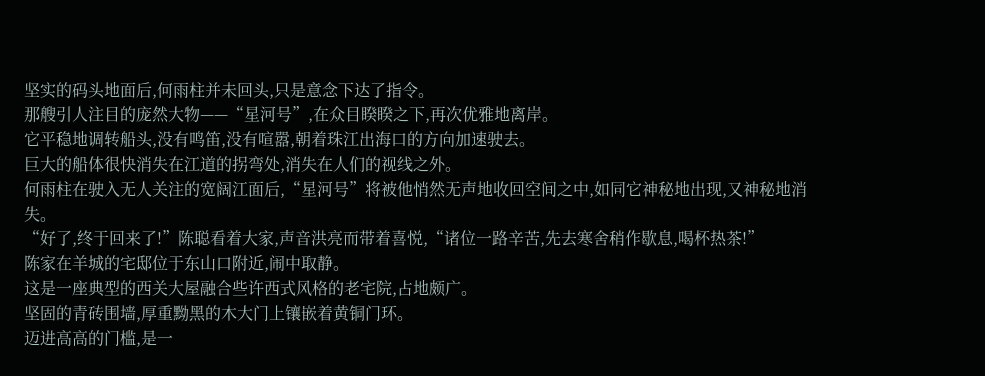坚实的码头地面后,何雨柱并未回头,只是意念下达了指令。
那艘引人注目的庞然大物——“星河号”,在众目睽睽之下,再次优雅地离岸。
它平稳地调转船头,没有鸣笛,没有喧嚣,朝着珠江出海口的方向加速驶去。
巨大的船体很快消失在江道的拐弯处,消失在人们的视线之外。
何雨柱在驶入无人关注的宽阔江面后,“星河号”将被他悄然无声地收回空间之中,如同它神秘地出现,又神秘地消失。
“好了,终于回来了!”陈聪看着大家,声音洪亮而带着喜悦,“诸位一路辛苦,先去寒舍稍作歇息,喝杯热茶!”
陈家在羊城的宅邸位于东山口附近,闹中取静。
这是一座典型的西关大屋融合些许西式风格的老宅院,占地颇广。
坚固的青砖围墙,厚重黝黑的木大门上镶嵌着黄铜门环。
迈进高高的门槛,是一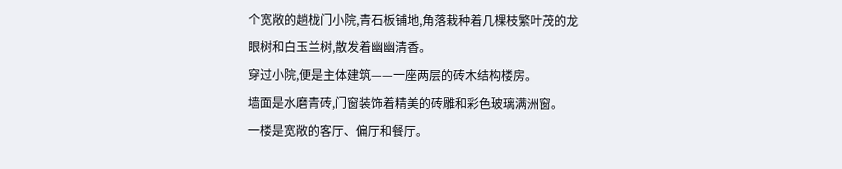个宽敞的趟栊门小院,青石板铺地,角落栽种着几棵枝繁叶茂的龙眼树和白玉兰树,散发着幽幽清香。
穿过小院,便是主体建筑——一座两层的砖木结构楼房。
墙面是水磨青砖,门窗装饰着精美的砖雕和彩色玻璃满洲窗。
一楼是宽敞的客厅、偏厅和餐厅。